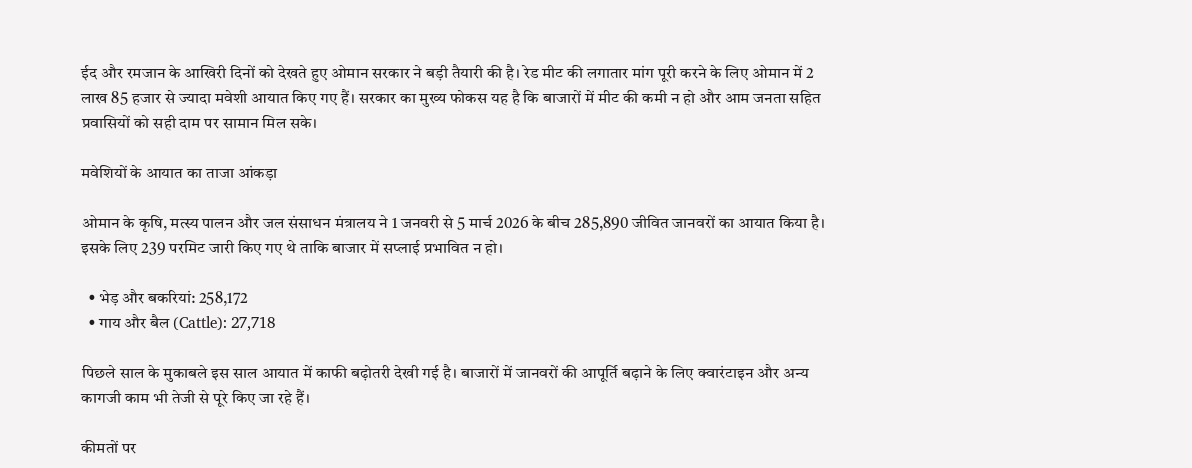ईद और रमजान के आखिरी दिनों को देखते हुए ओमान सरकार ने बड़ी तैयारी की है। रेड मीट की लगातार मांग पूरी करने के लिए ओमान में 2 लाख 85 हजार से ज्यादा मवेशी आयात किए गए हैं। सरकार का मुख्य फोकस यह है कि बाजारों में मीट की कमी न हो और आम जनता सहित प्रवासियों को सही दाम पर सामान मिल सके।

मवेशियों के आयात का ताजा आंकड़ा

ओमान के कृषि, मत्स्य पालन और जल संसाधन मंत्रालय ने 1 जनवरी से 5 मार्च 2026 के बीच 285,890 जीवित जानवरों का आयात किया है। इसके लिए 239 परमिट जारी किए गए थे ताकि बाजार में सप्लाई प्रभावित न हो।

  • भेड़ और बकरियां: 258,172
  • गाय और बैल (Cattle): 27,718

पिछले साल के मुकाबले इस साल आयात में काफी बढ़ोतरी देखी गई है। बाजारों में जानवरों की आपूर्ति बढ़ाने के लिए क्वारंटाइन और अन्य कागजी काम भी तेजी से पूरे किए जा रहे हैं।

कीमतों पर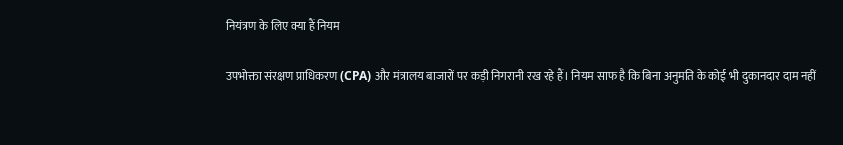नियंत्रण के लिए क्या हैं नियम

उपभोक्ता संरक्षण प्राधिकरण (CPA) और मंत्रालय बाजारों पर कड़ी निगरानी रख रहे हैं। नियम साफ है कि बिना अनुमति के कोई भी दुकानदार दाम नहीं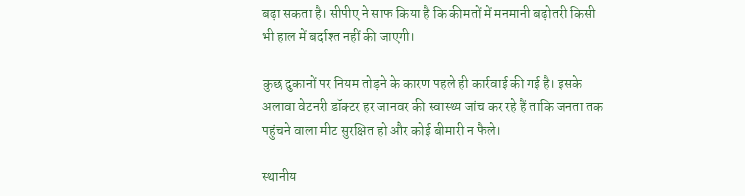बढ़ा सकता है। सीपीए ने साफ किया है कि कीमतों में मनमानी बढ़ोतरी किसी भी हाल में बर्दाश्त नहीं की जाएगी।

कुछ दुकानों पर नियम तोड़ने के कारण पहले ही कार्रवाई की गई है। इसके अलावा वेटनरी डॉक्टर हर जानवर की स्वास्थ्य जांच कर रहे हैं ताकि जनता तक पहुंचने वाला मीट सुरक्षित हो और कोई बीमारी न फैले।

स्थानीय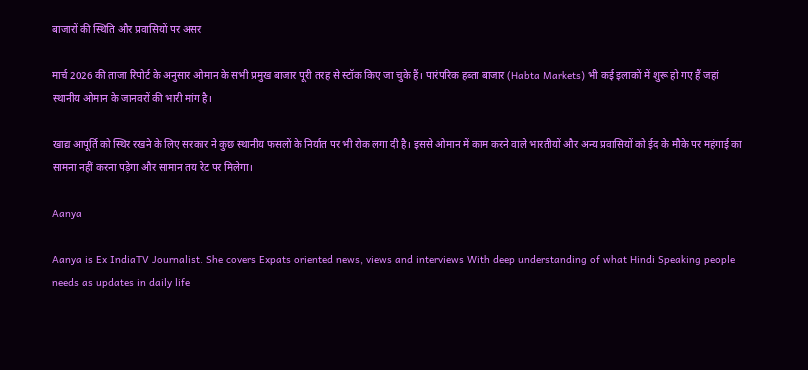बाजारों की स्थिति और प्रवासियों पर असर

मार्च 2026 की ताजा रिपोर्ट के अनुसार ओमान के सभी प्रमुख बाजार पूरी तरह से स्टॉक किए जा चुके हैं। पारंपरिक हब्ता बाजार (Habta Markets) भी कई इलाकों में शुरू हो गए हैं जहां स्थानीय ओमान के जानवरों की भारी मांग है।

खाद्य आपूर्ति को स्थिर रखने के लिए सरकार ने कुछ स्थानीय फसलों के निर्यात पर भी रोक लगा दी है। इससे ओमान में काम करने वाले भारतीयों और अन्य प्रवासियों को ईद के मौके पर महंगाई का सामना नहीं करना पड़ेगा और सामान तय रेट पर मिलेगा।

Aanya

Aanya is Ex IndiaTV Journalist. She covers Expats oriented news, views and interviews With deep understanding of what Hindi Speaking people needs as updates in daily life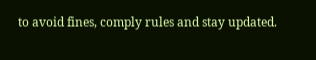to avoid fines, comply rules and stay updated.